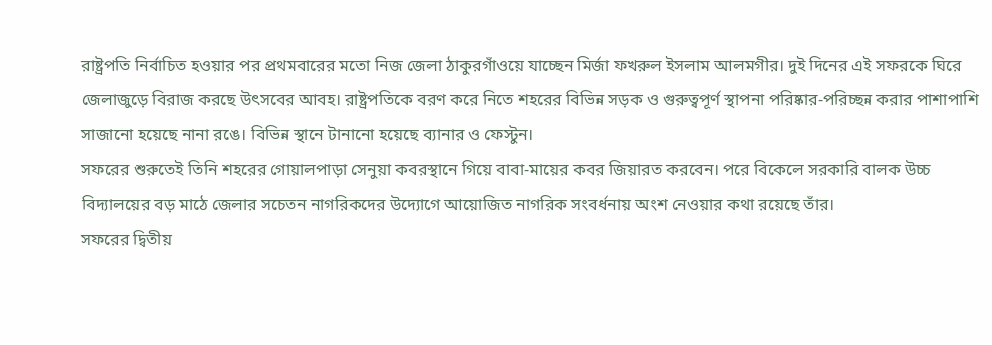রাষ্ট্রপতি নির্বাচিত হওয়ার পর প্রথমবারের মতো নিজ জেলা ঠাকুরগাঁওয়ে যাচ্ছেন মির্জা ফখরুল ইসলাম আলমগীর। দুই দিনের এই সফরকে ঘিরে জেলাজুড়ে বিরাজ করছে উৎসবের আবহ। রাষ্ট্রপতিকে বরণ করে নিতে শহরের বিভিন্ন সড়ক ও গুরুত্বপূর্ণ স্থাপনা পরিষ্কার-পরিচ্ছন্ন করার পাশাপাশি সাজানো হয়েছে নানা রঙে। বিভিন্ন স্থানে টানানো হয়েছে ব্যানার ও ফেস্টুন।
সফরের শুরুতেই তিনি শহরের গোয়ালপাড়া সেনুয়া কবরস্থানে গিয়ে বাবা-মায়ের কবর জিয়ারত করবেন। পরে বিকেলে সরকারি বালক উচ্চ বিদ্যালয়ের বড় মাঠে জেলার সচেতন নাগরিকদের উদ্যোগে আয়োজিত নাগরিক সংবর্ধনায় অংশ নেওয়ার কথা রয়েছে তাঁর।
সফরের দ্বিতীয়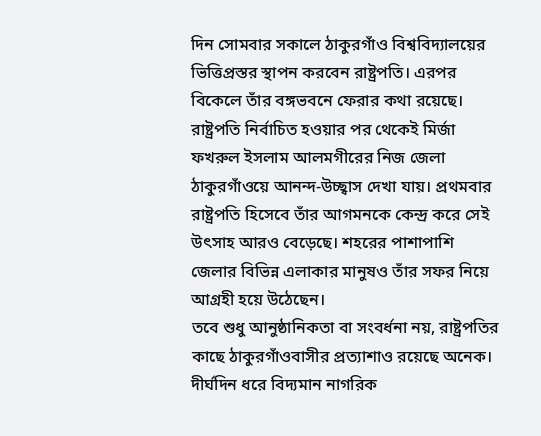দিন সোমবার সকালে ঠাকুরগাঁও বিশ্ববিদ্যালয়ের ভিত্তিপ্রস্তর স্থাপন করবেন রাষ্ট্রপতি। এরপর বিকেলে তাঁর বঙ্গভবনে ফেরার কথা রয়েছে।
রাষ্ট্রপতি নির্বাচিত হওয়ার পর থেকেই মির্জা ফখরুল ইসলাম আলমগীরের নিজ জেলা ঠাকুরগাঁওয়ে আনন্দ-উচ্ছ্বাস দেখা যায়। প্রথমবার রাষ্ট্রপতি হিসেবে তাঁর আগমনকে কেন্দ্র করে সেই উৎসাহ আরও বেড়েছে। শহরের পাশাপাশি জেলার বিভিন্ন এলাকার মানুষও তাঁর সফর নিয়ে আগ্রহী হয়ে উঠেছেন।
তবে শুধু আনুষ্ঠানিকতা বা সংবর্ধনা নয়, রাষ্ট্রপতির কাছে ঠাকুরগাঁওবাসীর প্রত্যাশাও রয়েছে অনেক। দীর্ঘদিন ধরে বিদ্যমান নাগরিক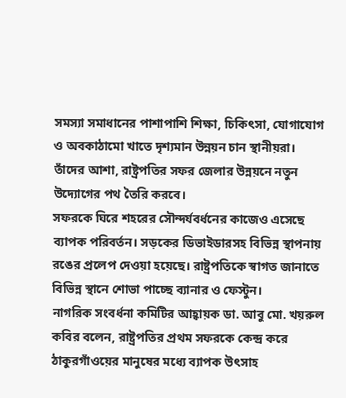সমস্যা সমাধানের পাশাপাশি শিক্ষা, চিকিৎসা, যোগাযোগ ও অবকাঠামো খাতে দৃশ্যমান উন্নয়ন চান স্থানীয়রা। তাঁদের আশা, রাষ্ট্রপতির সফর জেলার উন্নয়নে নতুন উদ্যোগের পথ তৈরি করবে।
সফরকে ঘিরে শহরের সৌন্দর্যবর্ধনের কাজেও এসেছে ব্যাপক পরিবর্তন। সড়কের ডিভাইডারসহ বিভিন্ন স্থাপনায় রঙের প্রলেপ দেওয়া হয়েছে। রাষ্ট্রপতিকে স্বাগত জানাতে বিভিন্ন স্থানে শোভা পাচ্ছে ব্যানার ও ফেস্টুন।
নাগরিক সংবর্ধনা কমিটির আহ্বায়ক ডা. আবু মো. খয়রুল কবির বলেন, রাষ্ট্রপতির প্রথম সফরকে কেন্দ্র করে ঠাকুরগাঁওয়ের মানুষের মধ্যে ব্যাপক উৎসাহ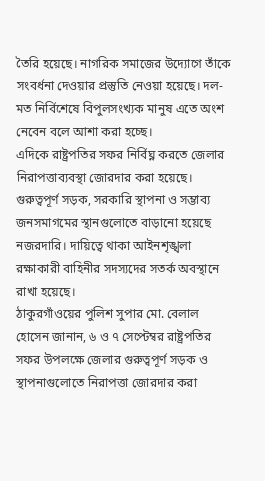তৈরি হয়েছে। নাগরিক সমাজের উদ্যোগে তাঁকে সংবর্ধনা দেওয়ার প্রস্তুতি নেওয়া হয়েছে। দল-মত নির্বিশেষে বিপুলসংখ্যক মানুষ এতে অংশ নেবেন বলে আশা করা হচ্ছে।
এদিকে রাষ্ট্রপতির সফর নির্বিঘ্ন করতে জেলার নিরাপত্তাব্যবস্থা জোরদার করা হয়েছে। গুরুত্বপূর্ণ সড়ক, সরকারি স্থাপনা ও সম্ভাব্য জনসমাগমের স্থানগুলোতে বাড়ানো হয়েছে নজরদারি। দায়িত্বে থাকা আইনশৃঙ্খলা রক্ষাকারী বাহিনীর সদস্যদের সতর্ক অবস্থানে রাখা হয়েছে।
ঠাকুরগাঁওয়ের পুলিশ সুপার মো. বেলাল হোসেন জানান, ৬ ও ৭ সেপ্টেম্বর রাষ্ট্রপতির সফর উপলক্ষে জেলার গুরুত্বপূর্ণ সড়ক ও স্থাপনাগুলোতে নিরাপত্তা জোরদার করা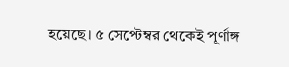হয়েছে। ৫ সেপ্টেম্বর থেকেই পূর্ণাঙ্গ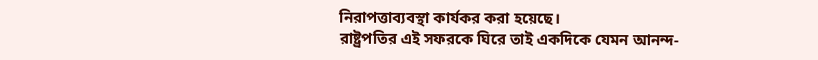নিরাপত্তাব্যবস্থা কার্যকর করা হয়েছে।
রাষ্ট্রপতির এই সফরকে ঘিরে তাই একদিকে যেমন আনন্দ-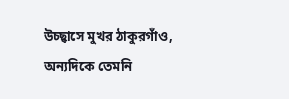উচ্ছ্বাসে মুখর ঠাকুরগাঁও, অন্যদিকে তেমনি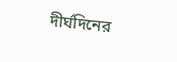দীর্ঘদিনের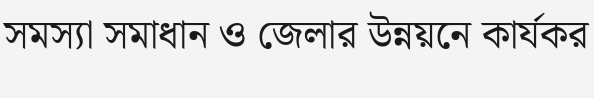সমস্যা সমাধান ও জেলার উন্নয়নে কার্যকর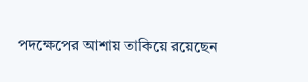পদক্ষেপের আশায় তাকিয়ে রয়েছেন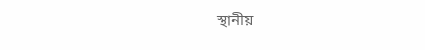স্থানীয়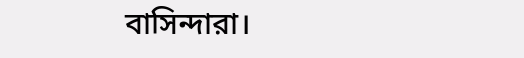বাসিন্দারা।